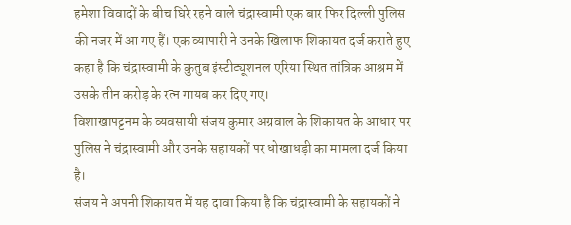हमेशा विवादों के बीच घिरे रहने वाले चंद्रास्वामी एक बार फिर दिल्ली पुलिस की नजर में आ गए हैं। एक व्यापारी ने उनके खिलाफ शिकायत दर्ज कराते हुए कहा है कि चंद्रास्वामी के कुतुब इंस्टीट्यूशनल एरिया स्थित तांत्रिक आश्रम में उसके तीन करोड़ के रत्न गायब कर दिए गए।
विशाखापट्टनम के व्यवसायी संजय कुमार अग्रवाल के शिकायत के आधार पर पुलिस ने चंद्रास्वामी और उनके सहायकों पर धोखाधड़ी का मामला दर्ज किया है।
संजय ने अपनी शिकायत में यह दावा किया है कि चंद्रास्वामी के सहायकों ने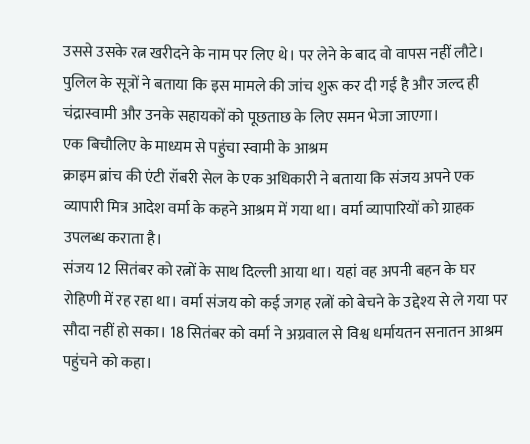उससे उसके रत्न खरीदने के नाम पर लिए थे। पर लेने के बाद वो वापस नहीं लौटे।
पुलिल के सूत्रों ने बताया कि इस मामले की जांच शुरू कर दी गई है और जल्द ही चंद्रास्वामी और उनके सहायकों को पूछताछ के लिए समन भेजा जाएगा।
एक बिचौलिए के माध्यम से पहुंचा स्वामी के आश्रम
क्राइम ब्रांच की एंटी रॉबरी सेल के एक अधिकारी ने बताया कि संजय अपने एक व्यापारी मित्र आदेश वर्मा के कहने आश्रम में गया था। वर्मा व्यापारियों को ग्राहक उपलब्ध कराता है।
संजय 12 सितंबर को रत्नों के साथ दिल्ली आया था। यहां वह अपनी बहन के घर रोहिणी में रह रहा था। वर्मा संजय को कई जगह रत्नों को बेचने के उद्देश्य से ले गया पर सौदा नहीं हो सका। 18 सितंबर को वर्मा ने अग्रवाल से विश्व धर्मायतन सनातन आश्रम पहुंचने को कहा।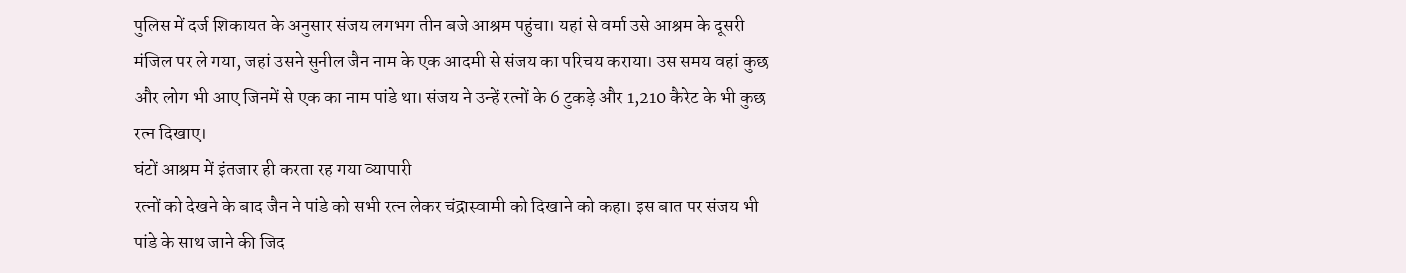पुलिस में दर्ज शिकायत के अनुसार संजय लगभग तीन बजे आश्रम पहुंचा। यहां से वर्मा उसे आश्रम के दूसरी मंजिल पर ले गया, जहां उसने सुनील जैन नाम के एक आदमी से संजय का परिचय कराया। उस समय वहां कुछ और लोग भी आए जिनमें से एक का नाम पांडे था। संजय ने उन्हें रत्नों के 6 टुकड़े और 1,210 कैरेट के भी कुछ रत्न दिखाए।
घंटों आश्रम में इंतजार ही करता रह गया व्यापारी
रत्नों को देखने के बाद जैन ने पांडे को सभी रत्न लेकर चंद्रास्वामी को दिखाने को कहा। इस बात पर संजय भी पांडे के साथ जाने की जिद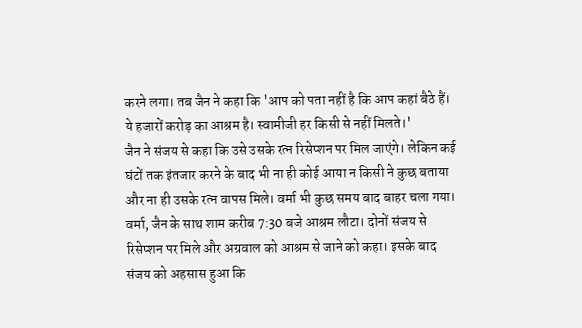करने लगा। तब जैन ने कहा कि 'आप को पता नहीं है कि आप कहां बैठे हैं। ये हजारों करोड़ का आश्रम है। स्वामीजी हर किसी से नहीं मिलते।'
जैन ने संजय से कहा कि उसे उसके रत्न रिसेप्शन पर मिल जाएंगे। लेकिन कई घंटों तक इंतजार करने के बाद भी ना ही कोई आया न किसी ने कुछ बताया और ना ही उसके रत्न वापस मिले। वर्मा भी कुछ समय बाद बाहर चला गया।
वर्मा, जैन के साथ शाम करीब 7:30 बजे आश्रम लौटा। दोनों संजय से रिसेप्शन पर मिले और अग्रवाल को आश्रम से जाने को कहा। इसके बाद संजय को अहसास हुआ कि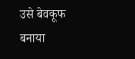उसे बेवकूफ बनाया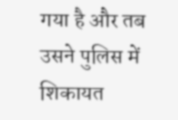गया है और तब उसने पुलिस में शिकायत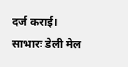दर्ज कराई।
साभारः डेली मेल